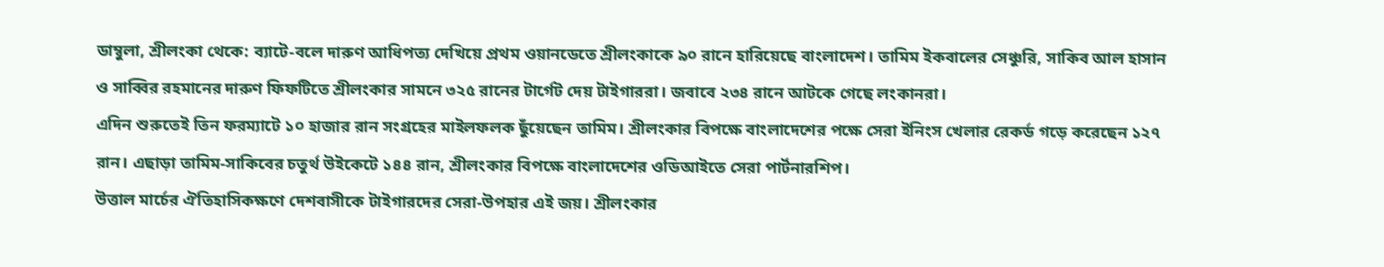ডাম্বুলা, শ্রীলংকা থেকে: ব্যাটে-বলে দারুণ আধিপত্য দেখিয়ে প্রথম ওয়ানডেতে শ্রীলংকাকে ৯০ রানে হারিয়েছে বাংলাদেশ। তামিম ইকবালের সেঞ্চুরি, সাকিব আল হাসান ও সাব্বির রহমানের দারুণ ফিফটিতে শ্রীলংকার সামনে ৩২৫ রানের টার্গেট দেয় টাইগাররা। জবাবে ২৩৪ রানে আটকে গেছে লংকানরা।
এদিন শুরুতেই তিন ফরম্যাটে ১০ হাজার রান সংগ্রহের মাইলফলক ছুঁয়েছেন তামিম। শ্রীলংকার বিপক্ষে বাংলাদেশের পক্ষে সেরা ইনিংস খেলার রেকর্ড গড়ে করেছেন ১২৭ রান। এছাড়া তামিম-সাকিবের চতুর্থ উইকেটে ১৪৪ রান, শ্রীলংকার বিপক্ষে বাংলাদেশের ওডিআইতে সেরা পার্টনারশিপ।
উত্তাল মার্চের ঐতিহাসিকক্ষণে দেশবাসীকে টাইগারদের সেরা-উপহার এই জয়। শ্রীলংকার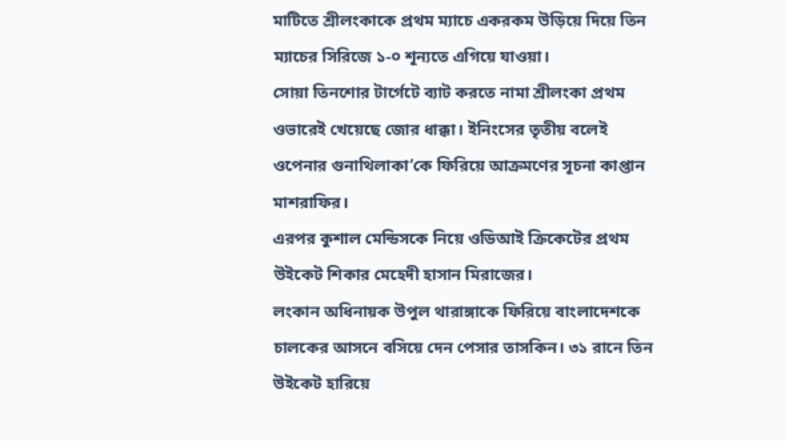মাটিতে শ্রীলংকাকে প্রথম ম্যাচে একরকম উড়িয়ে দিয়ে তিন ম্যাচের সিরিজে ১-০ শূন্যতে এগিয়ে যাওয়া।
সোয়া তিনশোর টার্গেটে ব্যাট করতে নামা শ্রীলংকা প্রথম ওভারেই খেয়েছে জোর ধাক্কা। ইনিংসের তৃতীয় বলেই ওপেনার গুনাথিলাকা’কে ফিরিয়ে আক্রমণের সূচনা কাপ্তান মাশরাফির।
এরপর কুশাল মেন্ডিসকে নিয়ে ওডিআই ক্রিকেটের প্রথম উইকেট শিকার মেহেদী হাসান মিরাজের।
লংকান অধিনায়ক উপুল থারাঙ্গাকে ফিরিয়ে বাংলাদেশকে চালকের আসনে বসিয়ে দেন পেসার তাসকিন। ৩১ রানে তিন উইকেট হারিয়ে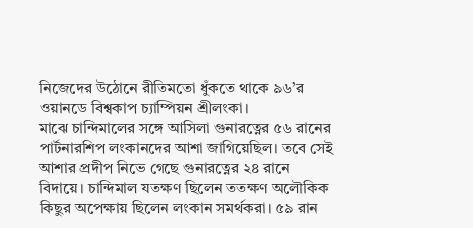নিজেদের উঠোনে রীতিমতো ধুঁকতে থাকে ৯৬’র ওয়ানডে বিশ্বকাপ চ্যাম্পিয়ন শ্রীলংকা।
মাঝে চান্দিমালের সঙ্গে আসিলা গুনারত্নের ৫৬ রানের পার্টনারশিপ লংকানদের আশা জাগিয়েছিল। তবে সেই আশার প্রদীপ নিভে গেছে গুনারত্নের ২৪ রানে বিদায়ে। চান্দিমাল যতক্ষণ ছিলেন ততক্ষণ অলৌকিক কিছুর অপেক্ষায় ছিলেন লংকান সমর্থকরা। ৫৯ রান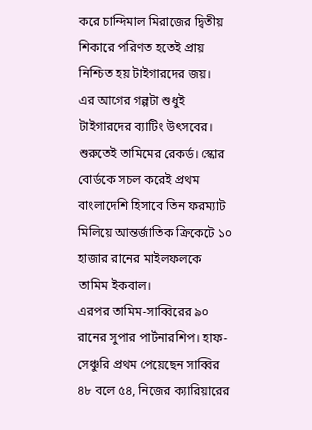করে চান্দিমাল মিরাজের দ্বিতীয় শিকারে পরিণত হতেই প্রায় নিশ্চিত হয় টাইগারদের জয়।
এর আগের গল্পটা শুধুই টাইগারদের ব্যাটিং উৎসবের। শুরুতেই তামিমের রেকর্ড। স্কোর বোর্ডকে সচল করেই প্রথম বাংলাদেশি হিসাবে তিন ফরম্যাট মিলিয়ে আন্তর্জাতিক ক্রিকেটে ১০ হাজার রানের মাইলফলকে তামিম ইকবাল।
এরপর তামিম-সাব্বিরের ৯০ রানের সুপার পার্টনারশিপ। হাফ-সেঞ্চুরি প্রথম পেয়েছেন সাব্বির ৪৮ বলে ৫৪, নিজের ক্যারিয়ারের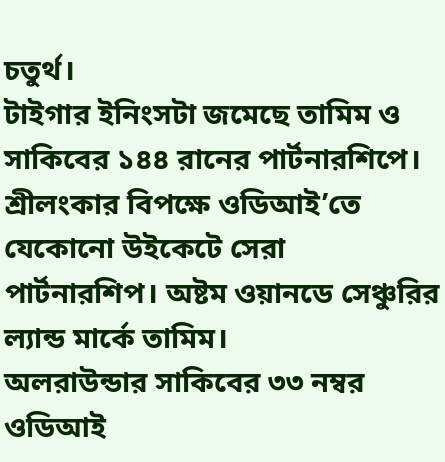চতুর্থ।
টাইগার ইনিংসটা জমেছে তামিম ও সাকিবের ১৪৪ রানের পার্টনারশিপে। শ্রীলংকার বিপক্ষে ওডিআই’তে যেকোনো উইকেটে সেরা পার্টনারশিপ। অষ্টম ওয়ানডে সেঞ্চুরির ল্যান্ড মার্কে তামিম।
অলরাউন্ডার সাকিবের ৩৩ নম্বর ওডিআই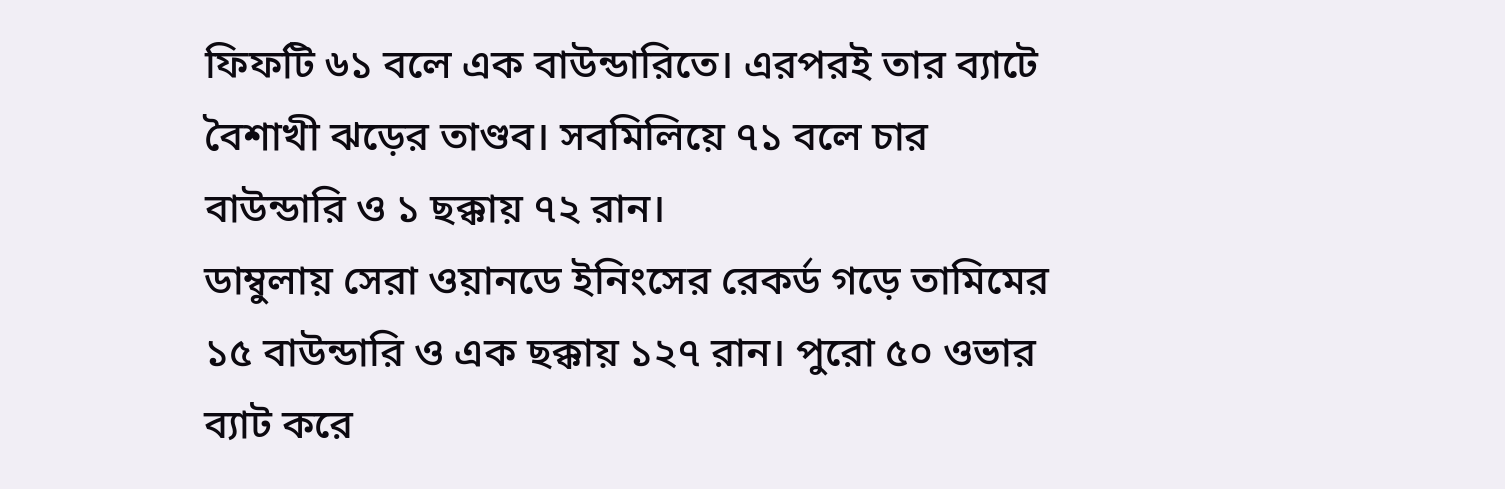ফিফটি ৬১ বলে এক বাউন্ডারিতে। এরপরই তার ব্যাটে বৈশাখী ঝড়ের তাণ্ডব। সবমিলিয়ে ৭১ বলে চার বাউন্ডারি ও ১ ছক্কায় ৭২ রান।
ডাম্বুলায় সেরা ওয়ানডে ইনিংসের রেকর্ড গড়ে তামিমের ১৫ বাউন্ডারি ও এক ছক্কায় ১২৭ রান। পুরো ৫০ ওভার ব্যাট করে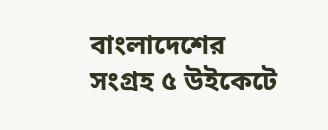বাংলাদেশের সংগ্রহ ৫ উইকেটে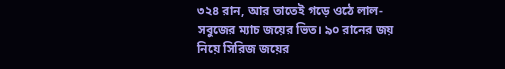৩২৪ রান, আর তাতেই গড়ে ওঠে লাল-সবুজের ম্যাচ জয়ের ভিত। ৯০ রানের জয় নিয়ে সিরিজ জয়ের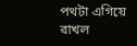পথটা এগিয়ে রাখল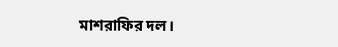মাশরাফির দল।